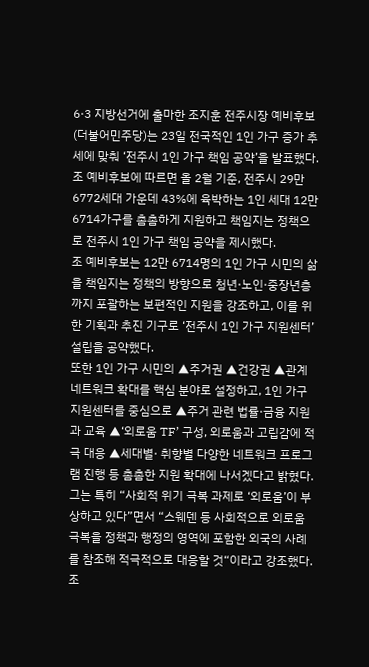6·3 지방선거에 출마한 조지훈 전주시장 예비후보(더불어민주당)는 23일 전국적인 1인 가구 증가 추세에 맞춰 ‘전주시 1인 가구 책임 공약’을 발표했다.
조 예비후보에 따르면 올 2월 기준, 전주시 29만 6772세대 가운데 43%에 육박하는 1인 세대 12만 6714가구를 촘촘하게 지원하고 책임지는 정책으로 전주시 1인 가구 책임 공약을 제시했다.
조 예비후보는 12만 6714명의 1인 가구 시민의 삶을 책임지는 정책의 방향으로 청년·노인·중장년층까지 포괄하는 보편적인 지원을 강조하고, 이를 위한 기획과 추진 기구로 ‘전주시 1인 가구 지원센터’ 설립을 공약했다.
또한 1인 가구 시민의 ▲주거권 ▲건강권 ▲관계 네트워크 확대를 핵심 분야로 설정하고, 1인 가구 지원센터를 중심으로 ▲주거 관련 법률·금융 지원과 교육 ▲‘외로움 TF’ 구성, 외로움과 고립감에 적극 대응 ▲세대별· 취향별 다양한 네트워크 프로그램 진행 등 촘촘한 지원 확대에 나서겠다고 밝혔다.
그는 특히 “사회적 위기 극복 과제로 ‘외로움’이 부상하고 있다”면서 “스웨덴 등 사회적으로 외로움 극복을 정책과 행정의 영역에 포함한 외국의 사례를 참조해 적극적으로 대응할 것“이라고 강조했다.
조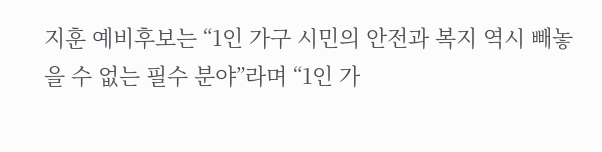지훈 예비후보는 “1인 가구 시민의 안전과 복지 역시 빼놓을 수 없는 필수 분야”라며 “1인 가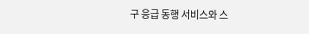구 응급 동행 서비스와 스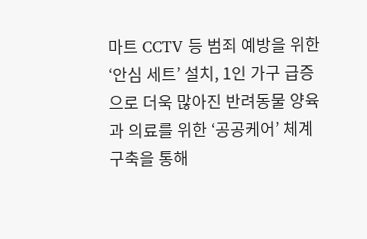마트 CCTV 등 범죄 예방을 위한 ‘안심 세트’ 설치, 1인 가구 급증으로 더욱 많아진 반려동물 양육과 의료를 위한 ‘공공케어’ 체계 구축을 통해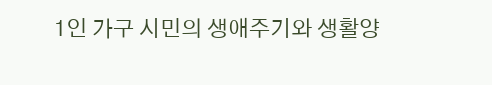1인 가구 시민의 생애주기와 생활양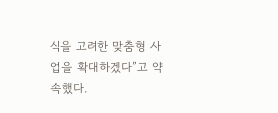식을 고려한 맞춤형 사업을 확대하겠다”고 약속했다.